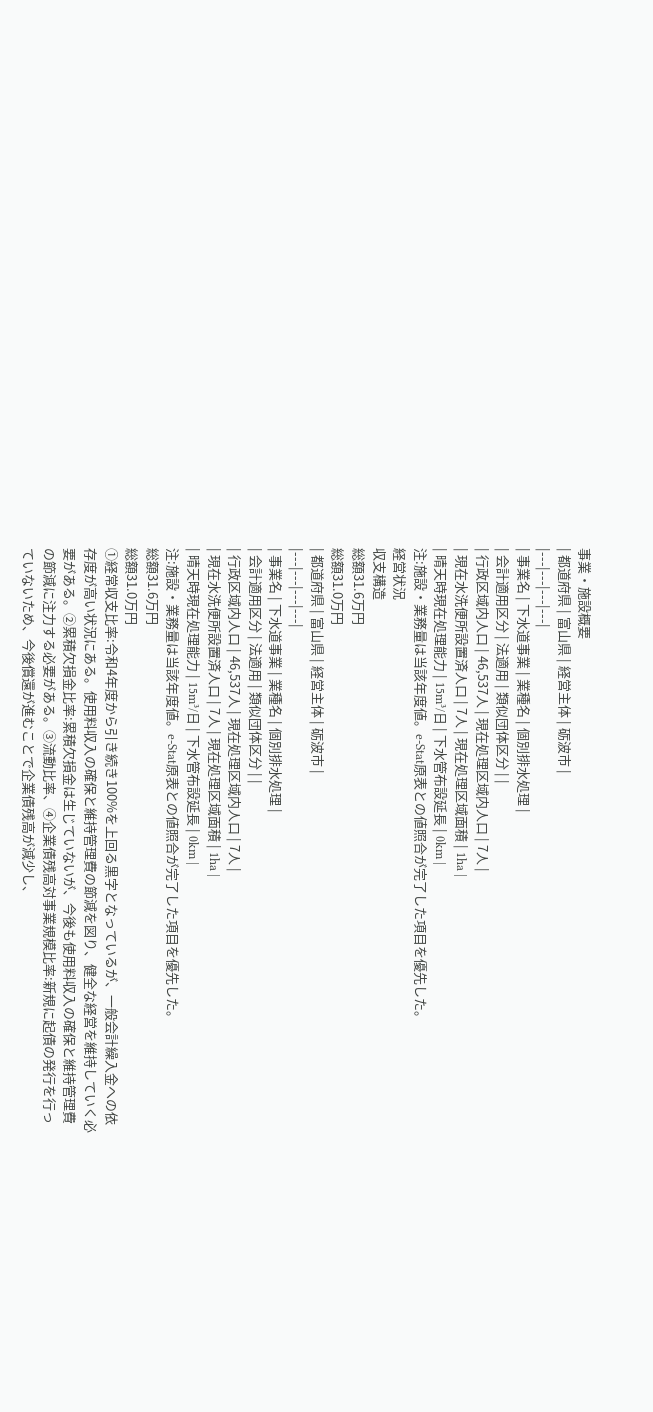事業・施設概要
| 都道府県 | 富山県 | 経営主体 | 砺波市 |
|---|---|---|---|
| 事業名 | 下水道事業 | 業種名 | 個別排水処理 |
| 会計適用区分 | 法適用 | 類似団体区分 | |
| 行政区域内人口 | 46,537人 | 現在処理区域内人口 | 7人 |
| 現在水洗便所設置済人口 | 7人 | 現在処理区域面積 | 1ha |
| 晴天時現在処理能力 | 15m³/日 | 下水管布設延長 | 0km |
注:施設・業務量は当該年度値。e-Stat原表との値照合が完了した項目を優先した。
経営状況
収支構造
総額31.6万円
総額31.0万円
| 都道府県 | 富山県 | 経営主体 | 砺波市 |
|---|---|---|---|
| 事業名 | 下水道事業 | 業種名 | 個別排水処理 |
| 会計適用区分 | 法適用 | 類似団体区分 | |
| 行政区域内人口 | 46,537人 | 現在処理区域内人口 | 7人 |
| 現在水洗便所設置済人口 | 7人 | 現在処理区域面積 | 1ha |
| 晴天時現在処理能力 | 15m³/日 | 下水管布設延長 | 0km |
注:施設・業務量は当該年度値。e-Stat原表との値照合が完了した項目を優先した。
総額31.6万円
総額31.0万円
①経常収支比率:令和4年度から引き続き100%を上回る黒字となっているが、一般会計繰入金への依存度が高い状況にある。使用料収入の確保と維持管理費の節減を図り、健全な経営を維持していく必要がある。②累積欠損金比率:累積欠損金は生じていないが、今後も使用料収入の確保と維持管理費の節減に注力する必要がある。③流動比率、④企業債残高対事業規模比率:新規に起債の発行を行っていないため、今後償還が進むことで企業債残高が減少し、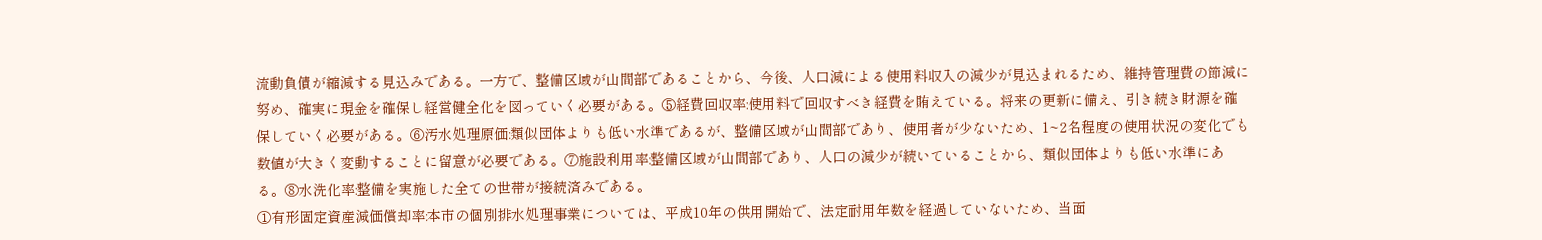流動負債が縮減する見込みである。一方で、整備区域が山間部であることから、今後、人口減による使用料収入の減少が見込まれるため、維持管理費の節減に努め、確実に現金を確保し経営健全化を図っていく必要がある。⑤経費回収率:使用料で回収すべき経費を賄えている。将来の更新に備え、引き続き財源を確保していく必要がある。⑥汚水処理原価:類似団体よりも低い水準であるが、整備区域が山間部であり、使用者が少ないため、1~2名程度の使用状況の変化でも数値が大きく変動することに留意が必要である。⑦施設利用率:整備区域が山間部であり、人口の減少が続いていることから、類似団体よりも低い水準にある。⑧水洗化率:整備を実施した全ての世帯が接続済みである。
①有形固定資産減価償却率:本市の個別排水処理事業については、平成10年の供用開始で、法定耐用年数を経過していないため、当面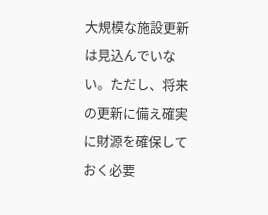大規模な施設更新は見込んでいない。ただし、将来の更新に備え確実に財源を確保しておく必要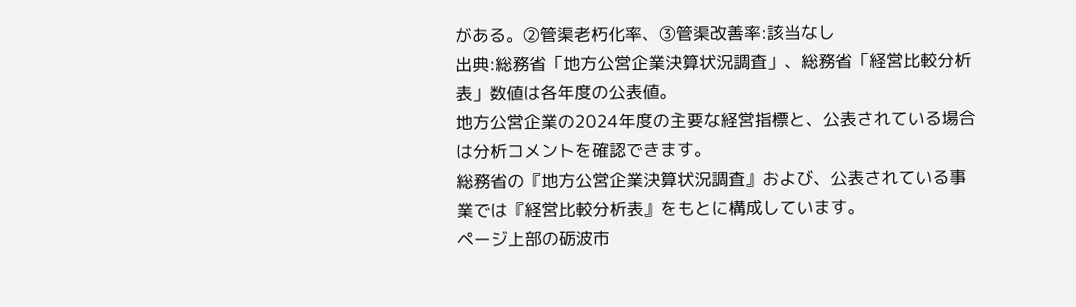がある。②管渠老朽化率、③管渠改善率:該当なし
出典:総務省「地方公営企業決算状況調査」、総務省「経営比較分析表」数値は各年度の公表値。
地方公営企業の2024年度の主要な経営指標と、公表されている場合は分析コメントを確認できます。
総務省の『地方公営企業決算状況調査』および、公表されている事業では『経営比較分析表』をもとに構成しています。
ページ上部の砺波市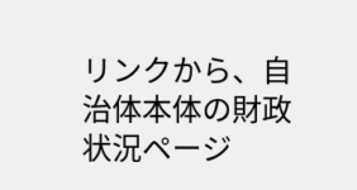リンクから、自治体本体の財政状況ページ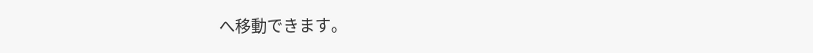へ移動できます。